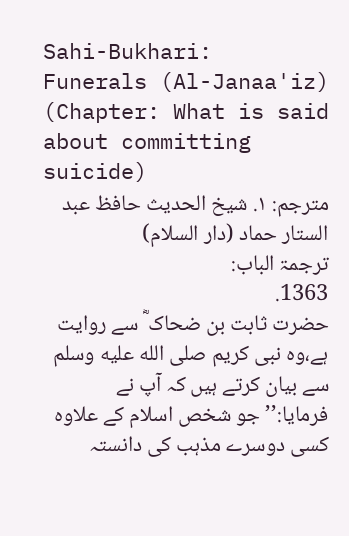Sahi-Bukhari:
Funerals (Al-Janaa'iz)
(Chapter: What is said about committing suicide)
مترجم: ١. شیخ الحدیث حافظ عبد الستار حماد (دار السلام)
ترجمۃ الباب:
1363.
حضرت ثابت بن ضحاک ؓ سے روایت ہے،وہ نبی کریم صلى الله عليه وسلم سے بیان کرتے ہیں کہ آپ نے فرمایا:’’جو شخص اسلام کے علاوہ کسی دوسرے مذہب کی دانستہ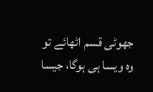جھوٹی قسم اٹھائے تو وہ ویسا ہی ہوگا، جیسا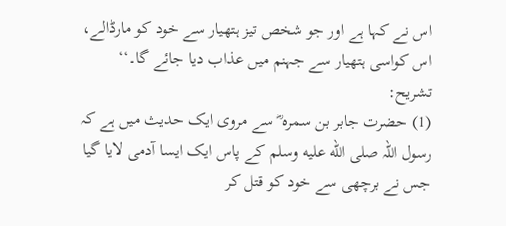اس نے کہا ہے اور جو شخص تیز ہتھیار سے خود کو مارڈالے، اس کواسی ہتھیار سے جہنم میں عذاب دیا جائے گا۔‘‘
تشریح:
(1) حضرت جابر بن سمرہ ؓ سے مروی ایک حدیث میں ہے کہ رسول اللہ صلى الله عليه وسلم کے پاس ایک ایسا آدمی لایا گیا جس نے برچھی سے خود کو قتل کر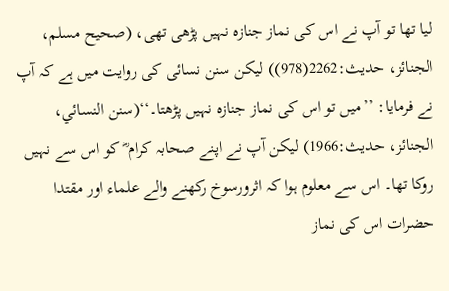لیا تھا تو آپ نے اس کی نماز جنازہ نہیں پڑھی تھی، (صحیح مسلم، الجنائز، حدیث:2262(978)) لیکن سنن نسائی کی روایت میں ہے کہ آپ نے فرمایا: ’’میں تو اس کی نماز جنازہ نہیں پڑھتا۔‘‘(سنن النسائي، الجنائز، حدیث:1966) لیکن آپ نے اپنے صحابہ کرام ؓ کو اس سے نہیں روکا تھا۔ اس سے معلوم ہوا کہ اثرورسوخ رکھنے والے علماء اور مقتدا حضرات اس کی نماز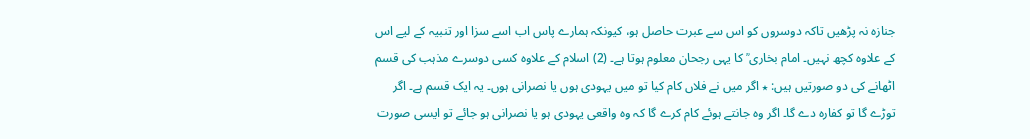جنازہ نہ پڑھیں تاکہ دوسروں کو اس سے عبرت حاصل ہو، کیونکہ ہمارے پاس اب اسے سزا اور تنبیہ کے لیے اس کے علاوہ کچھ نہیں۔ امام بخاری ؒ کا یہی رجحان معلوم ہوتا ہے۔ (2) اسلام کے علاوہ کسی دوسرے مذہب کی قسم اٹھانے کی دو صورتیں ہیں: ٭ اگر میں نے فلاں کام کیا تو میں یہودی ہوں یا نصرانی ہوں۔ یہ ایک قسم ہے۔ اگر توڑے گا تو کفارہ دے گا۔ اگر وہ جانتے ہوئے کام کرے گا کہ وہ واقعی یہودی ہو یا نصرانی ہو جائے تو ایسی صورت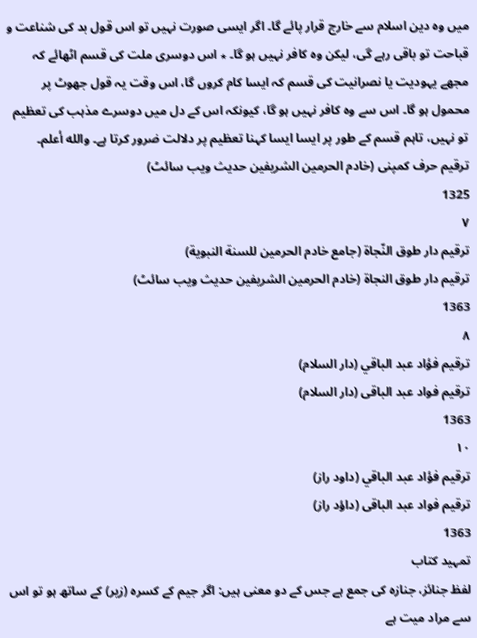میں وہ دین اسلام سے خارج قرار پائے گا۔ اگر ایسی صورت نہیں تو اس قول بد کی شناعت و قباحت تو باقی رہے گی، لیکن وہ کافر نہیں ہو گا۔ ٭ اس دوسری ملت کی قسم اٹھائے کہ مجھے یہودیت یا نصرانیت کی قسم کہ ایسا کام کروں گا، اس وقت یہ قول جھوٹ پر محمول ہو گا۔ اس سے وہ کافر نہیں ہو گا، کیونکہ اس کے دل میں دوسرے مذہب کی تعظیم تو نہیں، تاہم قسم کے طور پر ایسا ایسا کہنا تعظیم پر دلالت ضرور کرتا ہے۔ والله أعلم۔
ترقیم حرف کمپنی (خادم الحرمین الشریفین حدیث ویب سائٹ)
1325
٧
ترقيم دار طوق النّجاة (جامع خادم الحرمين للسنة النبوية)
ترقیم دار طوق النجاۃ (خادم الحرمین الشریفین حدیث ویب سائٹ)
1363
٨
ترقيم فؤاد عبد الباقي (دار السلام)
ترقیم فواد عبد الباقی (دار السلام)
1363
١٠
ترقيم فؤاد عبد الباقي (داود راز)
ترقیم فواد عبد الباقی (داؤد راز)
1363
تمہید کتاب
لفظ جنائز، جنازه کی جمع ہے جس کے دو معنی ہیں: اگر جیم کے کسرہ (زیر) کے ساتھ ہو تو اس سے مراد میت ہے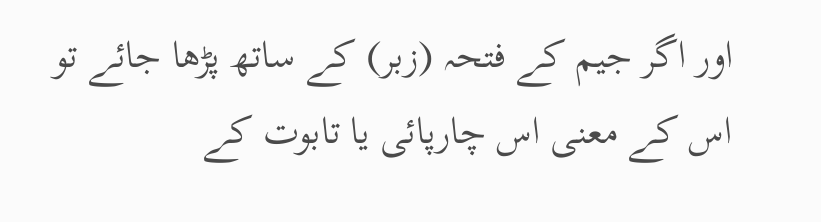اور اگر جیم کے فتحہ (زبر) کے ساتھ پڑھا جائے تو اس کے معنی اس چارپائی یا تابوت کے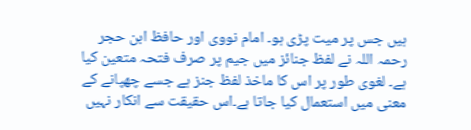ہیں جس پر میت پڑی ہو۔ امام نووی اور حافظ ابن حجر رحمہ اللہ نے لفظ جنائز میں جیم پر صرف فتحہ متعین کیا ہے۔ لغوی طور پر اس کا ماخذ لفظ جنز ہے جسے چھپانے کے معنی میں استعمال کیا جاتا ہے۔اس حقیقت سے انکار نہیں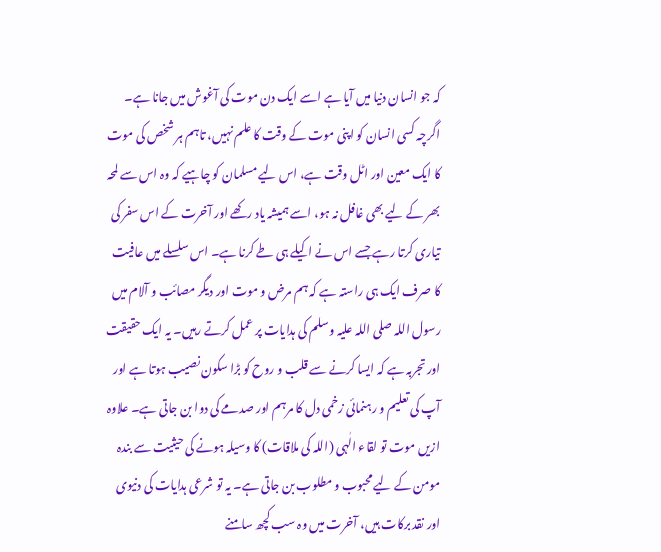کہ جو انسان دنیا میں آیا ہے اسے ایک دن موت کی آغوش میں جانا ہے۔ اگرچہ کسی انسان کو اپنی موت کے وقت کا علم نہیں، تاہم ہر شخص کی موت کا ایک معین اور اٹل وقت ہے، اس لیے مسلمان کو چاہیے کہ وہ اس سے لمحہ بھر کے لیے بھی غافل نہ ہو، اسے ہمیشہ یاد رکھے اور آخرت کے اس سفر کی تیاری کرتا رہے جسے اس نے اکیلے ہی طے کرنا ہے۔ اس سلسلے میں عافیت کا صرف ایک ہی راستہ ہے کہ ہم مرض و موت اور دیگر مصائب و آلام میں رسول اللہ صلی اللہ علیہ وسلم کی ہدایات پر عمل کرتے رہیں۔ یہ ایک حقیقت اور تجربہ ہے کہ ایسا کرنے سے قلب و روح کو بڑا سکون نصیب ہوتا ہے اور آپ کی تعلیم و رہنمائی زخمی دل کا مرہم اور صدمے کی دوا بن جاتی ہے۔ علاوہ ازیں موت تو لقاء الٰہی (اللہ کی ملاقات) کا وسیلہ ہونے کی حیثیت سے بندہ مومن کے لیے محبوب و مطلوب بن جاتی ہے۔ یہ تو شرعی ہدایات کی دنیوی اور نقد برکات ہیں، آخرت میں وہ سب کچھ سامنے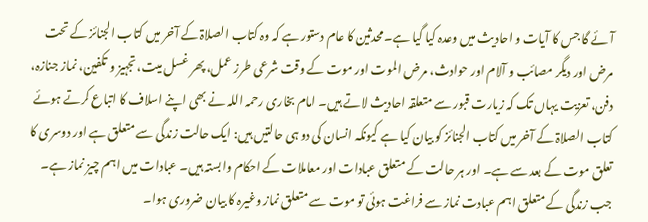آئے گا جس کا آیات و احادیث میں وعدہ کیا گیا ہے۔محدثین کا عام دستور ہے کہ وہ کتاب الصلاۃ کے آخر میں کتاب الجنائز کے تحت مرض اور دیگر مصائب و آلام اور حوادث، مرض الموت اور موت کے وقت شرعی طرز عمل، پھر غسل میت، تجہیز و تکفین، نماز جنازہ، دفن، تعزیت یہاں تک کہ زیارت قبور سے متعلقہ احادیث لاتے ہیں۔ امام بخاری رحمہ اللہ نے بھی اپنے اسلاف کا اتباع کرتے ہوئے کتاب الصلاۃ کے آخر میں کتاب الجنائز کو بیان کیا ہے کیونکہ انسان کی دو ہی حالتیں ہیں: ایک حالت زندگی سے متعلق ہے اور دوسری کا تعلق موت کے بعد سے ہے۔ اور ہر حالت کے متعلق عبادات اور معاملات کے احکام وابستہ ہیں۔ عبادات میں اہم چیز نماز ہے۔ جب زندگی کے متعلق اہم عبادت نماز سے فراغت ہوئی تو موت سے متعلق نماز وغیرہ کا بیان ضروری ہوا۔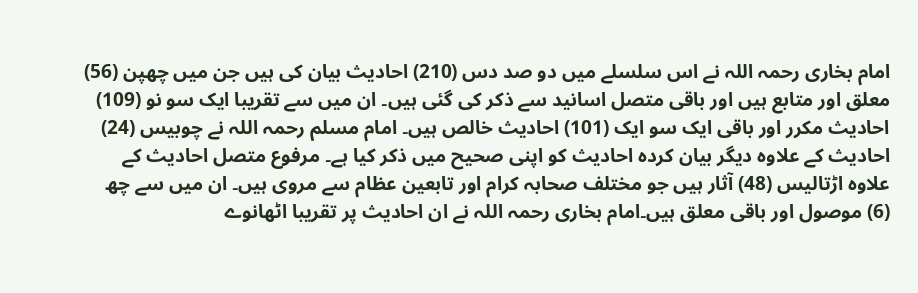امام بخاری رحمہ اللہ نے اس سلسلے میں دو صد دس (210) احادیث بیان کی ہیں جن میں چھپن (56) معلق اور متابع ہیں اور باقی متصل اسانید سے ذکر کی گئی ہیں۔ ان میں سے تقریبا ایک سو نو (109) احادیث مکرر اور باقی ایک سو ایک (101) احادیث خالص ہیں۔ امام مسلم رحمہ اللہ نے چوبیس (24) احادیث کے علاوہ دیگر بیان کردہ احادیث کو اپنی صحیح میں ذکر کیا ہے۔ مرفوع متصل احادیث کے علاوہ اڑتالیس (48) آثار ہیں جو مختلف صحابہ کرام اور تابعین عظام سے مروی ہیں۔ ان میں سے چھ (6) موصول اور باقی معلق ہیں۔امام بخاری رحمہ اللہ نے ان احادیث پر تقریبا اٹھانوے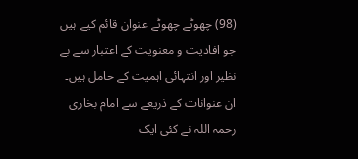(98) چھوٹے چھوٹے عنوان قائم کیے ہیں جو افادیت و معنویت کے اعتبار سے بے نظیر اور انتہائی اہمیت کے حامل ہیں۔ ان عنوانات کے ذریعے سے امام بخاری رحمہ اللہ نے کئی ایک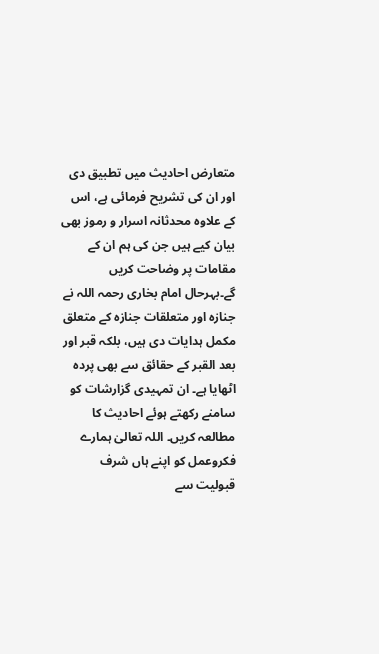متعارض احادیث میں تطبیق دی اور ان کی تشریح فرمائی ہے، اس کے علاوہ محدثانہ اسرار و رموز بھی بیان کیے ہیں جن کی ہم ان کے مقامات پر وضاحت کریں گے۔بہرحال امام بخاری رحمہ اللہ نے جنازہ اور متعلقات جنازہ کے متعلق مکمل ہدایات دی ہیں، بلکہ قبر اور بعد القبر کے حقائق سے بھی پردہ اٹھایا ہے۔ ان تمہیدی گزارشات کو سامنے رکھتے ہوئے احادیث کا مطالعہ کریں۔ اللہ تعالیٰ ہمارے فکروعمل کو اپنے ہاں شرف قبولیت سے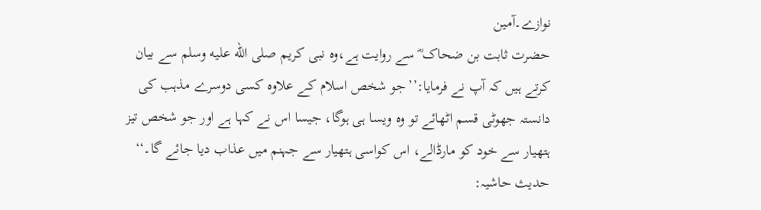نوازے۔آمين
حضرت ثابت بن ضحاک ؓ سے روایت ہے،وہ نبی کریم صلى الله عليه وسلم سے بیان کرتے ہیں کہ آپ نے فرمایا:’’جو شخص اسلام کے علاوہ کسی دوسرے مذہب کی دانستہ جھوٹی قسم اٹھائے تو وہ ویسا ہی ہوگا، جیسا اس نے کہا ہے اور جو شخص تیز ہتھیار سے خود کو مارڈالے، اس کواسی ہتھیار سے جہنم میں عذاب دیا جائے گا۔‘‘
حدیث حاشیہ: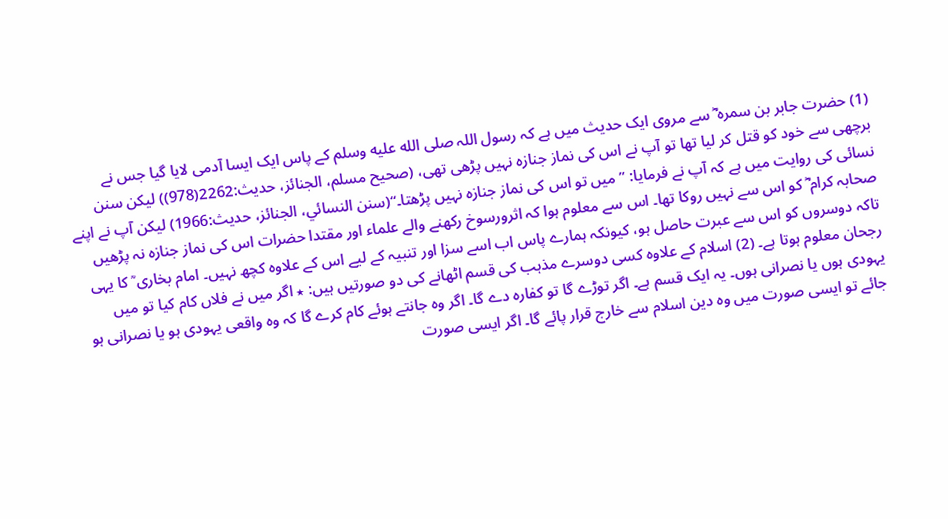(1) حضرت جابر بن سمرہ ؓ سے مروی ایک حدیث میں ہے کہ رسول اللہ صلى الله عليه وسلم کے پاس ایک ایسا آدمی لایا گیا جس نے برچھی سے خود کو قتل کر لیا تھا تو آپ نے اس کی نماز جنازہ نہیں پڑھی تھی، (صحیح مسلم، الجنائز، حدیث:2262(978)) لیکن سنن نسائی کی روایت میں ہے کہ آپ نے فرمایا: ’’میں تو اس کی نماز جنازہ نہیں پڑھتا۔‘‘(سنن النسائي، الجنائز، حدیث:1966) لیکن آپ نے اپنے صحابہ کرام ؓ کو اس سے نہیں روکا تھا۔ اس سے معلوم ہوا کہ اثرورسوخ رکھنے والے علماء اور مقتدا حضرات اس کی نماز جنازہ نہ پڑھیں تاکہ دوسروں کو اس سے عبرت حاصل ہو، کیونکہ ہمارے پاس اب اسے سزا اور تنبیہ کے لیے اس کے علاوہ کچھ نہیں۔ امام بخاری ؒ کا یہی رجحان معلوم ہوتا ہے۔ (2) اسلام کے علاوہ کسی دوسرے مذہب کی قسم اٹھانے کی دو صورتیں ہیں: ٭ اگر میں نے فلاں کام کیا تو میں یہودی ہوں یا نصرانی ہوں۔ یہ ایک قسم ہے۔ اگر توڑے گا تو کفارہ دے گا۔ اگر وہ جانتے ہوئے کام کرے گا کہ وہ واقعی یہودی ہو یا نصرانی ہو جائے تو ایسی صورت میں وہ دین اسلام سے خارج قرار پائے گا۔ اگر ایسی صورت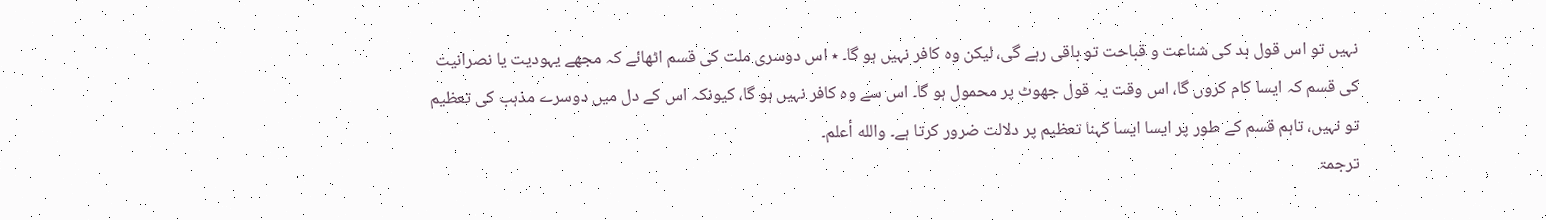نہیں تو اس قول بد کی شناعت و قباحت تو باقی رہے گی، لیکن وہ کافر نہیں ہو گا۔ ٭ اس دوسری ملت کی قسم اٹھائے کہ مجھے یہودیت یا نصرانیت کی قسم کہ ایسا کام کروں گا، اس وقت یہ قول جھوٹ پر محمول ہو گا۔ اس سے وہ کافر نہیں ہو گا، کیونکہ اس کے دل میں دوسرے مذہب کی تعظیم تو نہیں، تاہم قسم کے طور پر ایسا ایسا کہنا تعظیم پر دلالت ضرور کرتا ہے۔ والله أعلم۔
ترجمۃ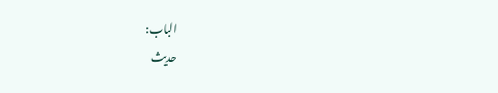الباب:
حدیث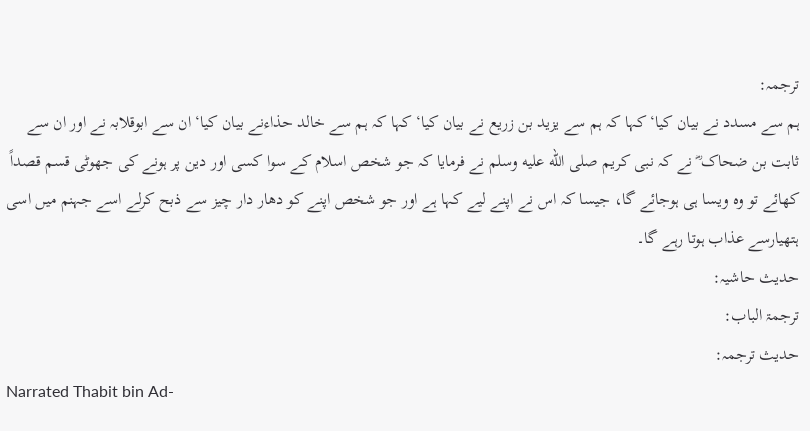ترجمہ:
ہم سے مسدد نے بیان کیا‘ کہا کہ ہم سے یزید بن زریع نے بیان کیا‘ کہا کہ ہم سے خالد حذاءنے بیان کیا‘ ان سے ابوقلابہ نے اور ان سے ثابت بن ضحاک ؓ نے کہ نبی کریم صلى الله عليه وسلم نے فرمایا کہ جو شخص اسلام کے سوا کسی اور دین پر ہونے کی جھوٹی قسم قصداً کھائے تو وہ ویسا ہی ہوجائے گا، جیسا کہ اس نے اپنے لیے کہا ہے اور جو شخص اپنے کو دھار دار چیز سے ذبح کرلے اسے جہنم میں اسی ہتھیارسے عذاب ہوتا رہے گا۔
حدیث حاشیہ:
ترجمۃ الباب:
حدیث ترجمہ:
Narrated Thabit bin Ad-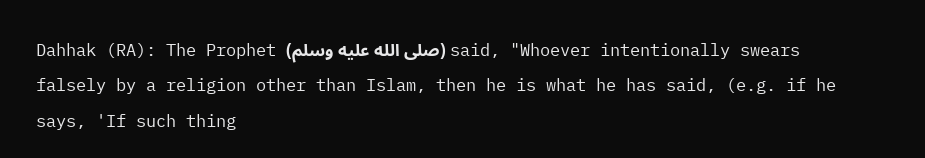Dahhak (RA): The Prophet (صلى الله عليه وسلم) said, "Whoever intentionally swears falsely by a religion other than Islam, then he is what he has said, (e.g. if he says, 'If such thing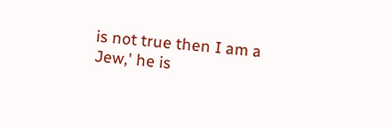is not true then I am a Jew,' he is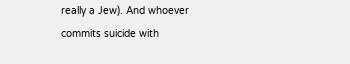really a Jew). And whoever commits suicide with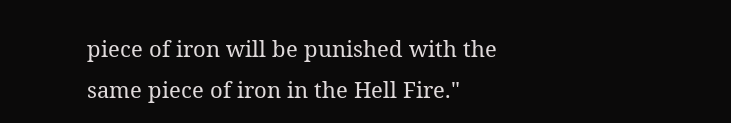piece of iron will be punished with the same piece of iron in the Hell Fire."